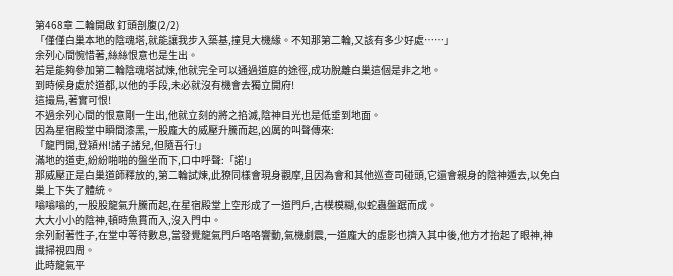第468章 二輪開啟 釘頭剖腹(2/2)
「僅僅白巢本地的陰魂塔,就能讓我步入築基,撞見大機緣。不知那第二輪,又該有多少好處……」
余列心間惋惜著,絲絲恨意也是生出。
若是能夠參加第二輪陰魂塔試煉,他就完全可以通過道庭的途徑,成功脫離白巢這個是非之地。
到時候身處於道都,以他的手段,未必就沒有機會去獨立開府!
這撮鳥,著實可恨!
不過余列心間的恨意剛一生出,他就立刻的將之掐滅,陰神目光也是低垂到地面。
因為星宿殿堂中瞬間漆黑,一股龐大的威壓升騰而起,凶厲的叫聲傳來:
「龍門開,登潁州!諸子諸兒,但隨吾行!」
滿地的道吏,紛紛啪啪的盤坐而下,口中呼聲:「諾!」
那威壓正是白巢道師釋放的,第二輪試煉,此獠同樣會現身觀摩,且因為會和其他巡查司碰頭,它還會親身的陰神遁去,以免白巢上下失了體統。
嗡嗡嗡的,一股股龍氣升騰而起,在星宿殿堂上空形成了一道門戶,古樸模糊,似蛇蟲盤踞而成。
大大小小的陰神,頓時魚貫而入,沒入門中。
余列耐著性子,在堂中等待數息,當發覺龍氣門戶咯咯響動,氣機劇震,一道龐大的虛影也擠入其中後,他方才抬起了眼神,神識掃視四周。
此時龍氣平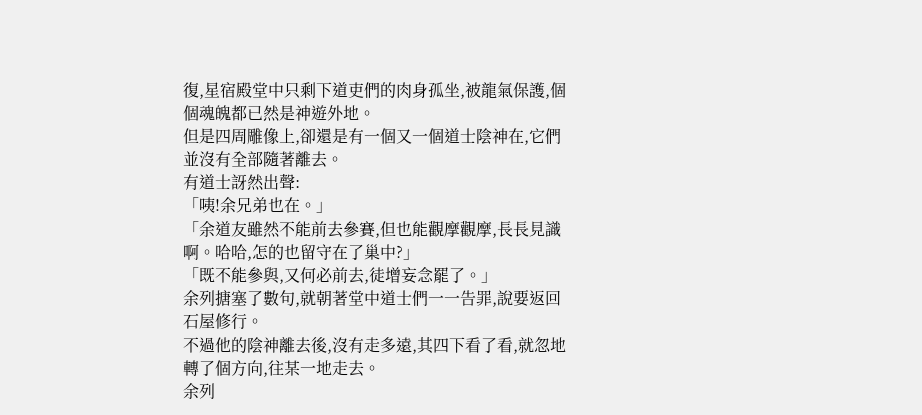復,星宿殿堂中只剩下道吏們的肉身孤坐,被龍氣保護,個個魂魄都已然是神遊外地。
但是四周雕像上,卻還是有一個又一個道士陰神在,它們並沒有全部隨著離去。
有道士訝然出聲:
「咦!余兄弟也在。」
「余道友雖然不能前去參賽,但也能觀摩觀摩,長長見識啊。哈哈,怎的也留守在了巢中?」
「既不能參與,又何必前去,徒增妄念罷了。」
余列搪塞了數句,就朝著堂中道士們一一告罪,說要返回石屋修行。
不過他的陰神離去後,沒有走多遠,其四下看了看,就忽地轉了個方向,往某一地走去。
余列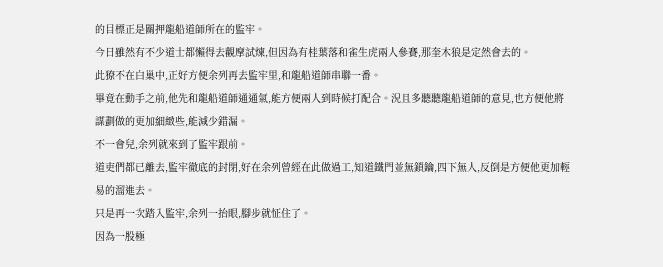的目標正是關押龍船道師所在的監牢。
今日雖然有不少道士都懶得去觀摩試煉,但因為有桂葉落和雀生虎兩人參賽,那奎木狼是定然會去的。
此獠不在白巢中,正好方便余列再去監牢里,和龍船道師串聯一番。
畢竟在動手之前,他先和龍船道師通通氣,能方便兩人到時候打配合。況且多聽聽龍船道師的意見,也方便他將謀劃做的更加細緻些,能減少錯漏。
不一會兒,余列就來到了監牢跟前。
道吏們都已離去,監牢徹底的封閉,好在余列曾經在此做過工,知道鐵門並無鎖鑰,四下無人,反倒是方便他更加輕易的溜進去。
只是再一次踏入監牢,余列一抬眼,腳步就怔住了。
因為一股極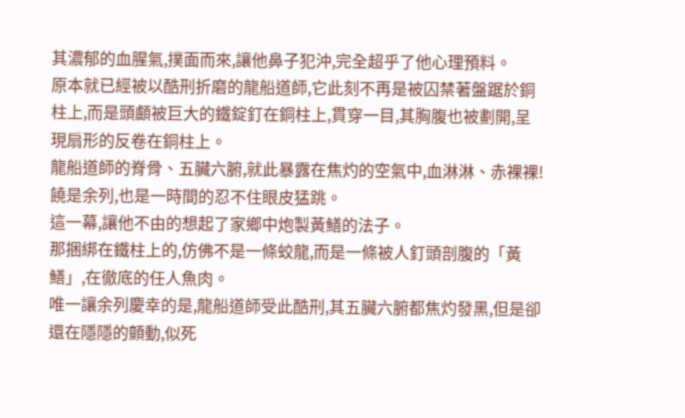其濃郁的血腥氣,撲面而來,讓他鼻子犯沖,完全超乎了他心理預料。
原本就已經被以酷刑折磨的龍船道師,它此刻不再是被囚禁著盤踞於銅柱上,而是頭顱被巨大的鐵錠釘在銅柱上,貫穿一目,其胸腹也被劃開,呈現扇形的反卷在銅柱上。
龍船道師的脊骨、五臟六腑,就此暴露在焦灼的空氣中,血淋淋、赤裸裸!
饒是余列,也是一時間的忍不住眼皮猛跳。
這一幕,讓他不由的想起了家鄉中炮製黃鱔的法子。
那捆綁在鐵柱上的,仿佛不是一條蛟龍,而是一條被人釘頭剖腹的「黃鱔」,在徹底的任人魚肉。
唯一讓余列慶幸的是,龍船道師受此酷刑,其五臟六腑都焦灼發黑,但是卻還在隱隱的顫動,似死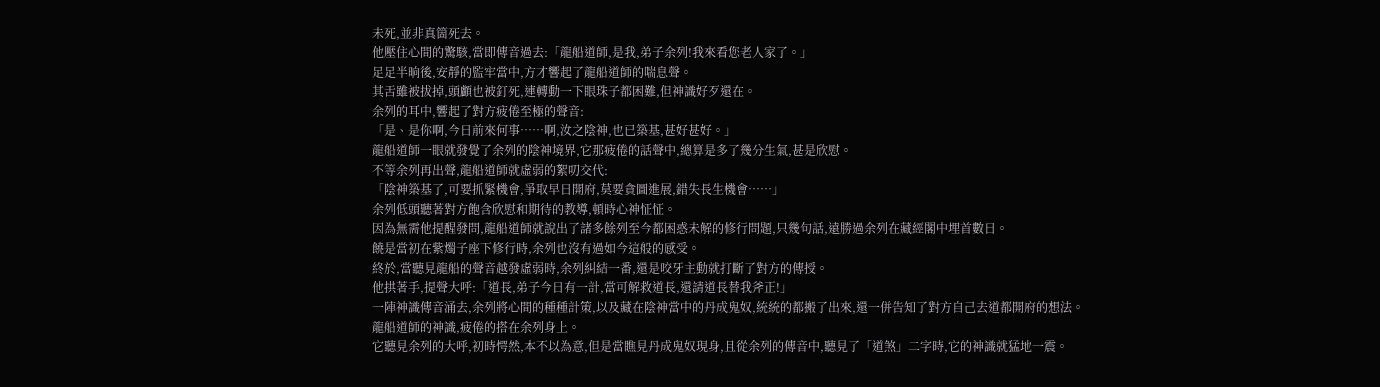未死,並非真箇死去。
他壓住心間的驚駭,當即傳音過去:「龍船道師,是我,弟子余列!我來看您老人家了。」
足足半晌後,安靜的監牢當中,方才響起了龍船道師的喘息聲。
其舌雖被拔掉,頭顱也被釘死,連轉動一下眼珠子都困難,但神識好歹還在。
余列的耳中,響起了對方疲倦至極的聲音:
「是、是你啊,今日前來何事……啊,汝之陰神,也已築基,甚好甚好。」
龍船道師一眼就發覺了余列的陰神境界,它那疲倦的話聲中,總算是多了幾分生氣,甚是欣慰。
不等余列再出聲,龍船道師就虛弱的絮叨交代:
「陰神築基了,可要抓緊機會,爭取早日開府,莫要貪圖進展,錯失長生機會……」
余列低頭聽著對方飽含欣慰和期待的教導,頓時心神怔怔。
因為無需他提醒發問,龍船道師就說出了諸多餘列至今都困惑未解的修行問題,只幾句話,遠勝過余列在藏經閣中埋首數日。
饒是當初在紫燭子座下修行時,余列也沒有過如今這般的感受。
終於,當聽見龍船的聲音越發虛弱時,余列糾結一番,還是咬牙主動就打斷了對方的傳授。
他拱著手,提聲大呼:「道長,弟子今日有一計,當可解救道長,還請道長替我斧正!」
一陣神識傳音涌去,余列將心間的種種計策,以及藏在陰神當中的丹成鬼奴,統統的都搬了出來,還一併告知了對方自己去道都開府的想法。
龍船道師的神識,疲倦的搭在余列身上。
它聽見余列的大呼,初時愕然,本不以為意,但是當瞧見丹成鬼奴現身,且從余列的傳音中,聽見了「道煞」二字時,它的神識就猛地一震。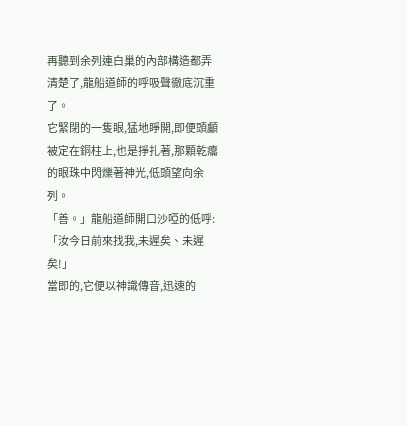再聽到余列連白巢的內部構造都弄清楚了,龍船道師的呼吸聲徹底沉重了。
它緊閉的一隻眼,猛地睜開,即便頭顱被定在銅柱上,也是掙扎著,那顆乾癟的眼珠中閃爍著神光,低頭望向余列。
「善。」龍船道師開口沙啞的低呼:
「汝今日前來找我,未遲矣、未遲矣!」
當即的,它便以神識傳音,迅速的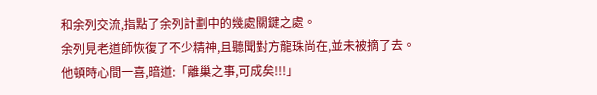和余列交流,指點了余列計劃中的幾處關鍵之處。
余列見老道師恢復了不少精神,且聽聞對方龍珠尚在,並未被摘了去。
他頓時心間一喜,暗道:「離巢之事,可成矣!!!」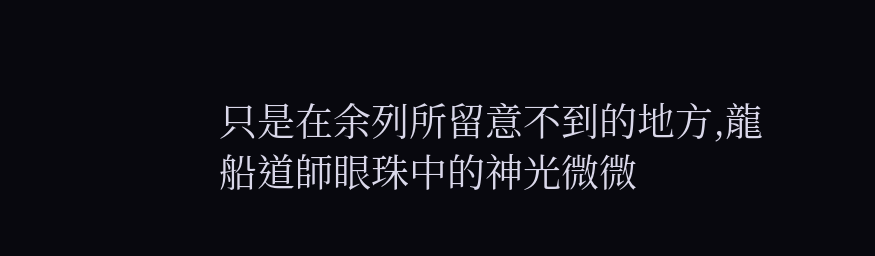只是在余列所留意不到的地方,龍船道師眼珠中的神光微微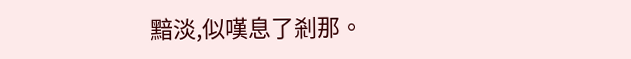黯淡,似嘆息了剎那。